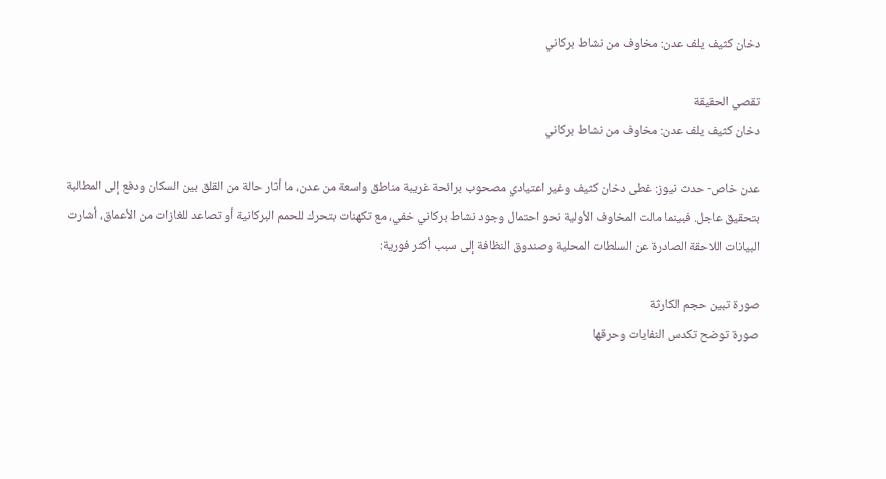دخان كثيف يلف عدن: مخاوف من نشاط بركاني

تقصي الحقيقة
دخان كثيف يلف عدن: مخاوف من نشاط بركاني

عدن خاص- حدث نيوز: غطى دخان كثيف وغير اعتيادي مصحوب برائحة غريبة مناطق واسعة من عدن، ما أثار حالة من القلق بين السكان ودفع إلى المطالبة بتحقيق عاجل. فبينما مالت المخاوف الأولية نحو احتمال وجود نشاط بركاني خفي، مع تكهنات بتحرك للحمم البركانية أو تصاعد للغازات من الأعماق، أشارت البيانات اللاحقة الصادرة عن السلطات المحلية وصندوق النظافة إلى سبب أكثر فورية:

صورة تبين حجم الكارثة
صورة توضح تكدس النفايات وحرقها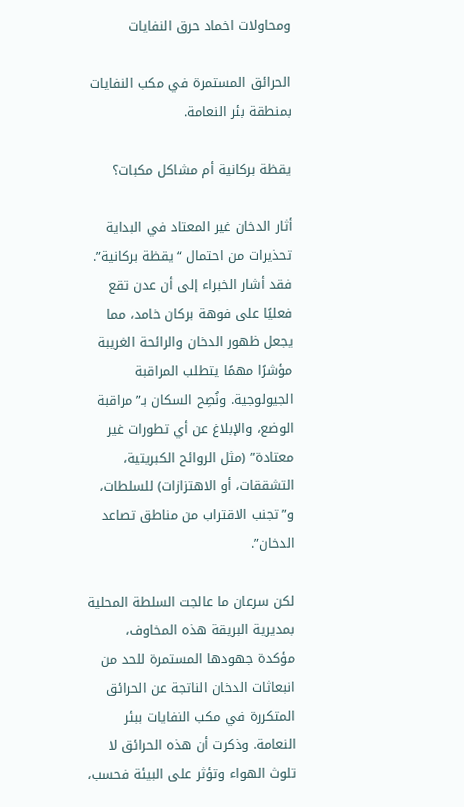ومحاولات اخماد حرق النفايات

الحرائق المستمرة في مكب النفايات بمنطقة بئر النعامة.

يقظة بركانية أم مشاكل مكبات؟

أثار الدخان غير المعتاد في البداية تحذيرات من احتمال “يقظة بركانية”. فقد أشار الخبراء إلى أن عدن تقع فعليًا على فوهة بركان خامد، مما يجعل ظهور الدخان والرائحة الغريبة مؤشرًا مهمًا يتطلب المراقبة الجيولوجية. ونُصِح السكان بـ”مراقبة الوضع، والإبلاغ عن أي تطورات غير معتادة” (مثل الروائح الكبريتية، التشققات، أو الاهتزازات) للسلطات، و”تجنب الاقتراب من مناطق تصاعد الدخان”.

لكن سرعان ما عالجت السلطة المحلية بمديرية البريقة هذه المخاوف، مؤكدة جهودها المستمرة للحد من انبعاثات الدخان الناتجة عن الحرائق المتكررة في مكب النفايات ببئر النعامة. وذكرت أن هذه الحرائق لا تلوث الهواء وتؤثر على البيئة فحسب،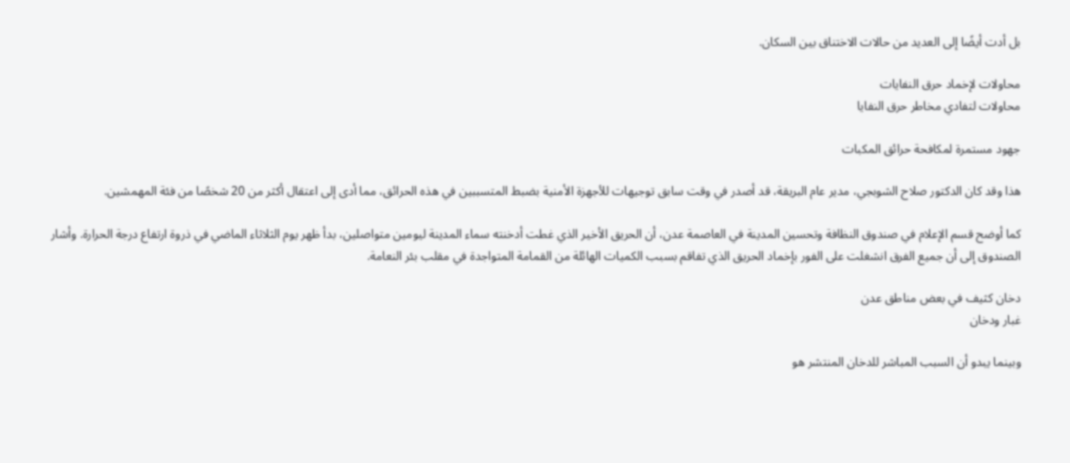بل أدت أيضًا إلى العديد من حالات الاختناق بين السكان.

محاولات لإخماد حرق النفايات
محاولات لتفادي مخاطر حرق النفايا

جهود مستمرة لمكافحة حرائق المكبات

هذا وقد كان الدكتور صلاح الشوبجي، مدير عام البريقة، قد أصدر في وقت سابق توجيهات للأجهزة الأمنية بضبط المتسببين في هذه الحرائق، مما أدى إلى اعتقال أكثر من 20 شخصًا من فئة المهمشين.

كما أوضح قسم الإعلام في صندوق النظافة وتحسين المدينة في العاصمة عدن، أن الحريق الأخير الذي غطت أدخنته سماء المدينة ليومين متواصلين، بدأ ظهر يوم الثلاثاء الماضي في ذروة ارتفاع درجة الحرارة. وأشار الصندوق إلى أن جميع الفرق انشغلت على الفور بإخماد الحريق الذي تفاقم بسبب الكميات الهائلة من القمامة المتواجدة في مقلب بئر النعامة.

دخان كثيف في بعض مناطق عدن
غبار ودخان

وبينما يبدو أن السبب المباشر للدخان المنتشر هو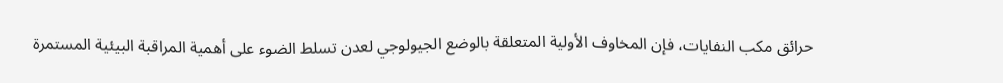حرائق مكب النفايات، فإن المخاوف الأولية المتعلقة بالوضع الجيولوجي لعدن تسلط الضوء على أهمية المراقبة البيئية المستمرة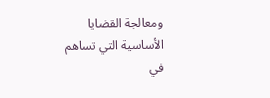ومعالجة القضايا الأساسية التي تساهم في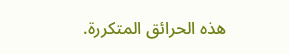هذه الحرائق المتكررة.